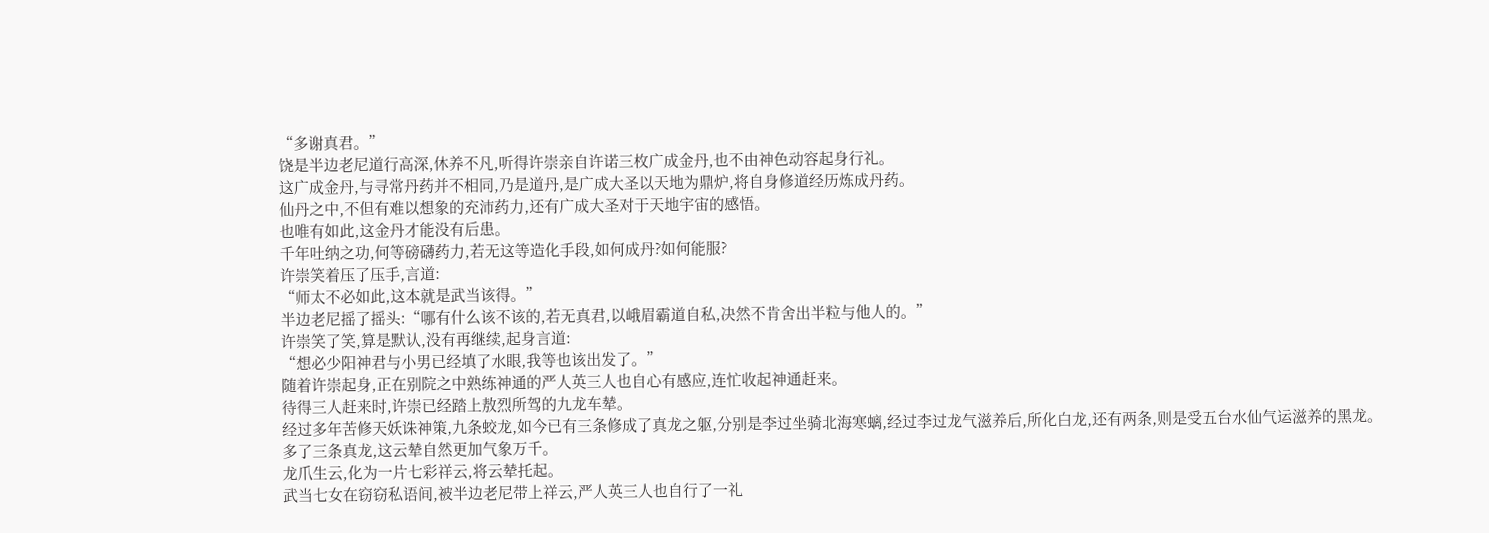“多谢真君。”
饶是半边老尼道行高深,休养不凡,听得许崇亲自许诺三枚广成金丹,也不由神色动容起身行礼。
这广成金丹,与寻常丹药并不相同,乃是道丹,是广成大圣以天地为鼎炉,将自身修道经历炼成丹药。
仙丹之中,不但有难以想象的充沛药力,还有广成大圣对于天地宇宙的感悟。
也唯有如此,这金丹才能没有后患。
千年吐纳之功,何等磅礴药力,若无这等造化手段,如何成丹?如何能服?
许崇笑着压了压手,言道:
“师太不必如此,这本就是武当该得。”
半边老尼摇了摇头:“哪有什么该不该的,若无真君,以峨眉霸道自私,决然不肯舍出半粒与他人的。”
许崇笑了笑,算是默认,没有再继续,起身言道:
“想必少阳神君与小男已经填了水眼,我等也该出发了。”
随着许崇起身,正在别院之中熟练神通的严人英三人也自心有感应,连忙收起神通赶来。
待得三人赶来时,许崇已经踏上敖烈所驾的九龙车辇。
经过多年苦修天妖诛神策,九条蛟龙,如今已有三条修成了真龙之躯,分别是李过坐骑北海寒螭,经过李过龙气滋养后,所化白龙,还有两条,则是受五台水仙气运滋养的黑龙。
多了三条真龙,这云辇自然更加气象万千。
龙爪生云,化为一片七彩祥云,将云辇托起。
武当七女在窃窃私语间,被半边老尼带上祥云,严人英三人也自行了一礼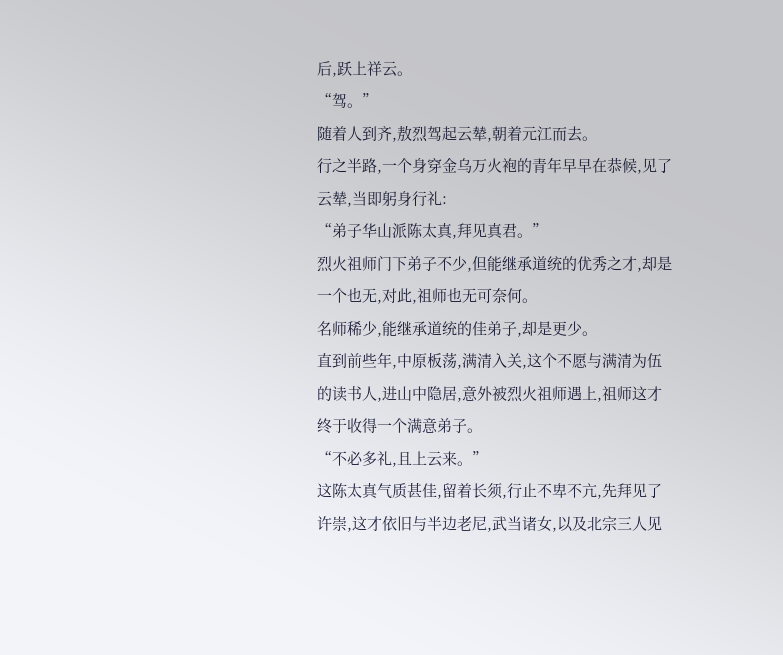后,跃上祥云。
“驾。”
随着人到齐,敖烈驾起云辇,朝着元江而去。
行之半路,一个身穿金乌万火袍的青年早早在恭候,见了云辇,当即躬身行礼:
“弟子华山派陈太真,拜见真君。”
烈火祖师门下弟子不少,但能继承道统的优秀之才,却是一个也无,对此,祖师也无可奈何。
名师稀少,能继承道统的佳弟子,却是更少。
直到前些年,中原板荡,满清入关,这个不愿与满清为伍的读书人,进山中隐居,意外被烈火祖师遇上,祖师这才终于收得一个满意弟子。
“不必多礼,且上云来。”
这陈太真气质甚佳,留着长须,行止不卑不亢,先拜见了许崇,这才依旧与半边老尼,武当诸女,以及北宗三人见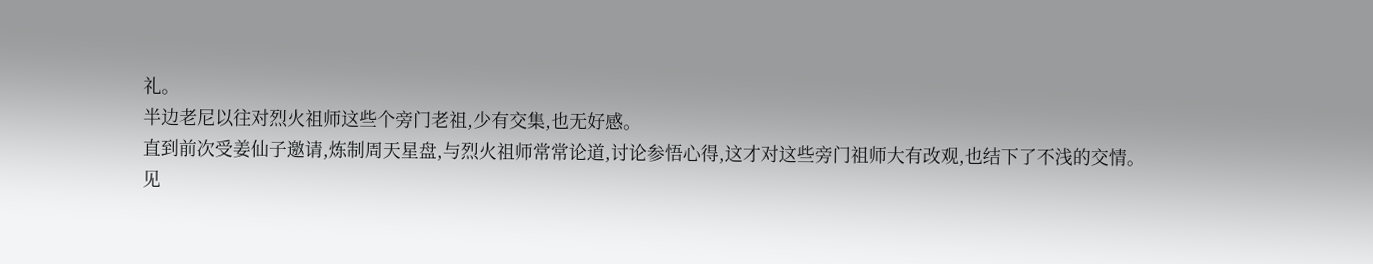礼。
半边老尼以往对烈火祖师这些个旁门老祖,少有交集,也无好感。
直到前次受姜仙子邀请,炼制周天星盘,与烈火祖师常常论道,讨论参悟心得,这才对这些旁门祖师大有改观,也结下了不浅的交情。
见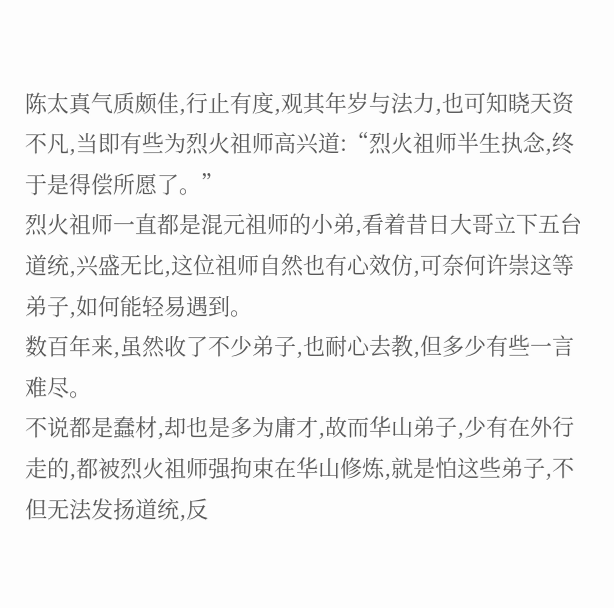陈太真气质颇佳,行止有度,观其年岁与法力,也可知晓天资不凡,当即有些为烈火祖师高兴道:“烈火祖师半生执念,终于是得偿所愿了。”
烈火祖师一直都是混元祖师的小弟,看着昔日大哥立下五台道统,兴盛无比,这位祖师自然也有心效仿,可奈何许崇这等弟子,如何能轻易遇到。
数百年来,虽然收了不少弟子,也耐心去教,但多少有些一言难尽。
不说都是蠢材,却也是多为庸才,故而华山弟子,少有在外行走的,都被烈火祖师强拘束在华山修炼,就是怕这些弟子,不但无法发扬道统,反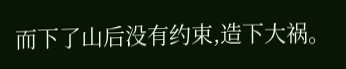而下了山后没有约束,造下大祸。